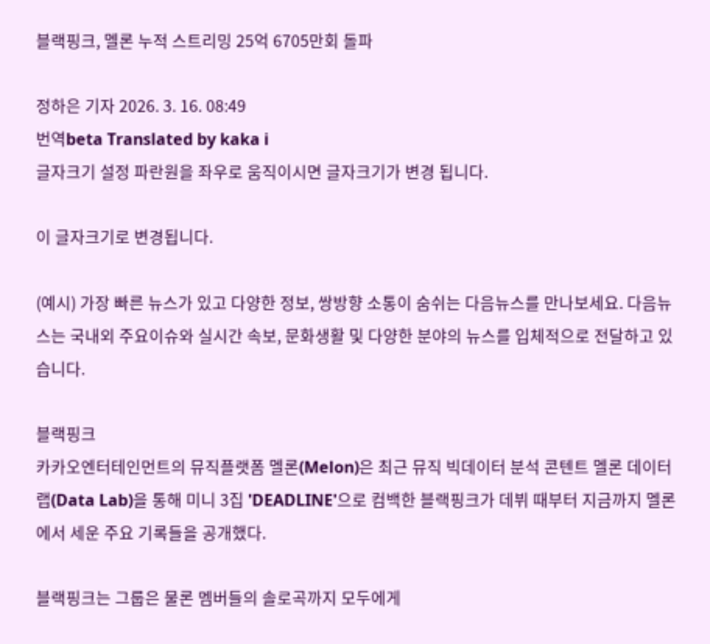블랙핑크, 멜론 누적 스트리밍 25억 6705만회 돌파

정하은 기자 2026. 3. 16. 08:49
번역beta Translated by kaka i
글자크기 설정 파란원을 좌우로 움직이시면 글자크기가 변경 됩니다.

이 글자크기로 변경됩니다.

(예시) 가장 빠른 뉴스가 있고 다양한 정보, 쌍방향 소통이 숨쉬는 다음뉴스를 만나보세요. 다음뉴스는 국내외 주요이슈와 실시간 속보, 문화생활 및 다양한 분야의 뉴스를 입체적으로 전달하고 있습니다.

블랙핑크
카카오엔터테인먼트의 뮤직플랫폼 멜론(Melon)은 최근 뮤직 빅데이터 분석 콘텐트 멜론 데이터랩(Data Lab)을 통해 미니 3집 'DEADLINE'으로 컴백한 블랙핑크가 데뷔 때부터 지금까지 멜론에서 세운 주요 기록들을 공개했다.

블랙핑크는 그룹은 물론 멤버들의 솔로곡까지 모두에게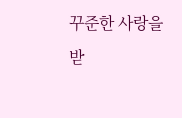꾸준한 사랑을 받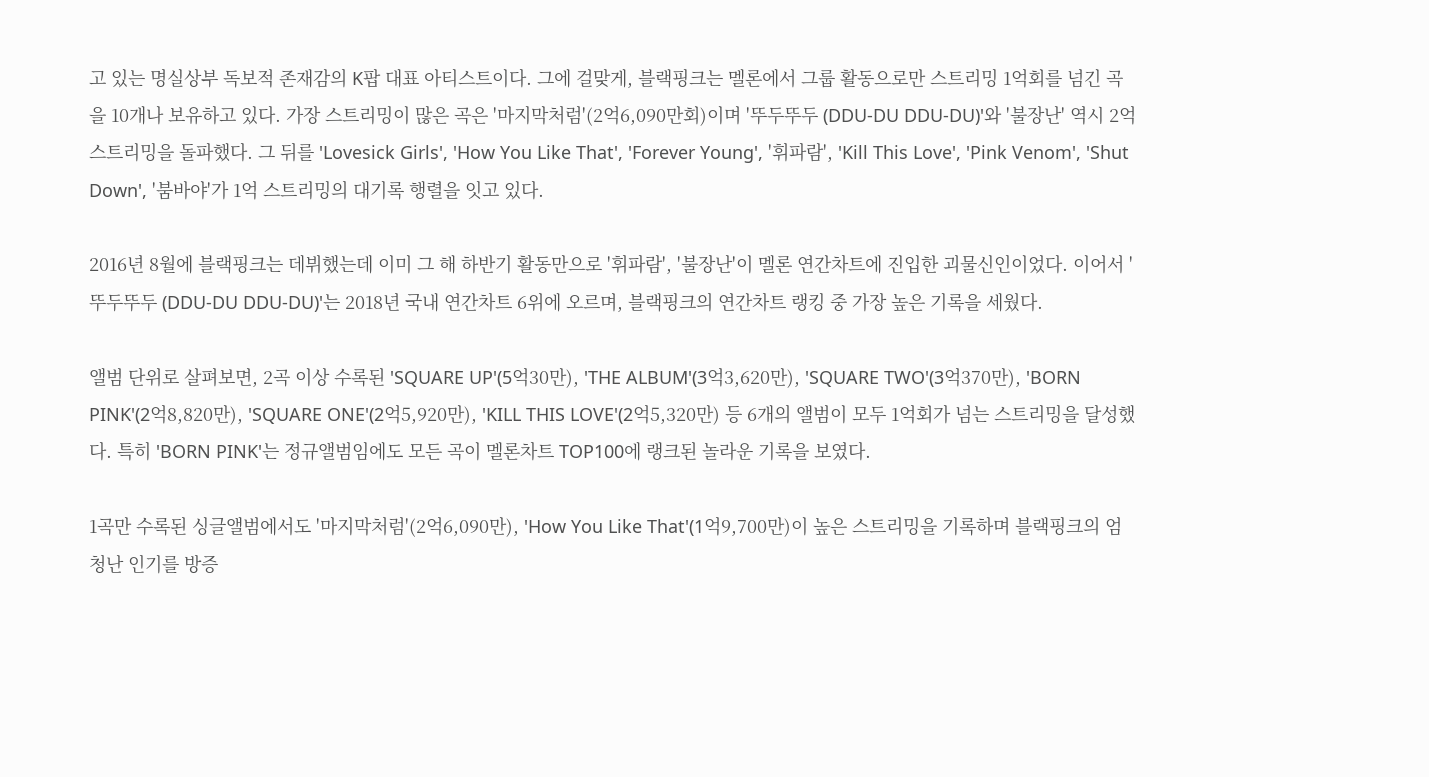고 있는 명실상부 독보적 존재감의 K팝 대표 아티스트이다. 그에 걸맞게, 블랙핑크는 멜론에서 그룹 활동으로만 스트리밍 1억회를 넘긴 곡을 10개나 보유하고 있다. 가장 스트리밍이 많은 곡은 '마지막처럼'(2억6,090만회)이며 '뚜두뚜두 (DDU-DU DDU-DU)'와 '불장난' 역시 2억 스트리밍을 돌파했다. 그 뒤를 'Lovesick Girls', 'How You Like That', 'Forever Young', '휘파람', 'Kill This Love', 'Pink Venom', 'Shut Down', '붐바야'가 1억 스트리밍의 대기록 행렬을 잇고 있다.

2016년 8월에 블랙핑크는 데뷔했는데 이미 그 해 하반기 활동만으로 '휘파람', '불장난'이 멜론 연간차트에 진입한 괴물신인이었다. 이어서 '뚜두뚜두 (DDU-DU DDU-DU)'는 2018년 국내 연간차트 6위에 오르며, 블랙핑크의 연간차트 랭킹 중 가장 높은 기록을 세웠다.

앨범 단위로 살펴보면, 2곡 이상 수록된 'SQUARE UP'(5억30만), 'THE ALBUM'(3억3,620만), 'SQUARE TWO'(3억370만), 'BORN PINK'(2억8,820만), 'SQUARE ONE'(2억5,920만), 'KILL THIS LOVE'(2억5,320만) 등 6개의 앨범이 모두 1억회가 넘는 스트리밍을 달성했다. 특히 'BORN PINK'는 정규앨범임에도 모든 곡이 멜론차트 TOP100에 랭크된 놀라운 기록을 보였다.

1곡만 수록된 싱글앨범에서도 '마지막처럼'(2억6,090만), 'How You Like That'(1억9,700만)이 높은 스트리밍을 기록하며 블랙핑크의 엄청난 인기를 방증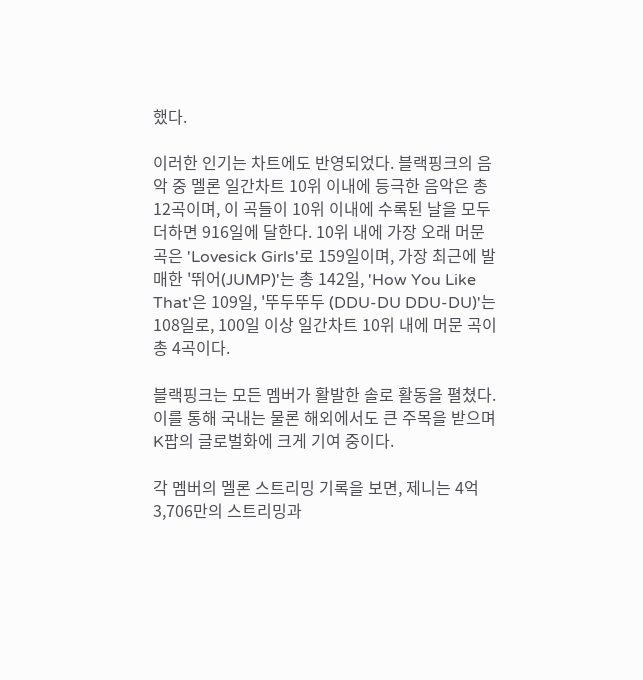했다.

이러한 인기는 차트에도 반영되었다. 블랙핑크의 음악 중 멜론 일간차트 10위 이내에 등극한 음악은 총 12곡이며, 이 곡들이 10위 이내에 수록된 날을 모두 더하면 916일에 달한다. 10위 내에 가장 오래 머문 곡은 'Lovesick Girls'로 159일이며, 가장 최근에 발매한 '뛰어(JUMP)'는 총 142일, 'How You Like That'은 109일, '뚜두뚜두 (DDU-DU DDU-DU)'는 108일로, 100일 이상 일간차트 10위 내에 머문 곡이 총 4곡이다.

블랙핑크는 모든 멤버가 활발한 솔로 활동을 펼쳤다. 이를 통해 국내는 물론 해외에서도 큰 주목을 받으며 K팝의 글로벌화에 크게 기여 중이다.

각 멤버의 멜론 스트리밍 기록을 보면, 제니는 4억3,706만의 스트리밍과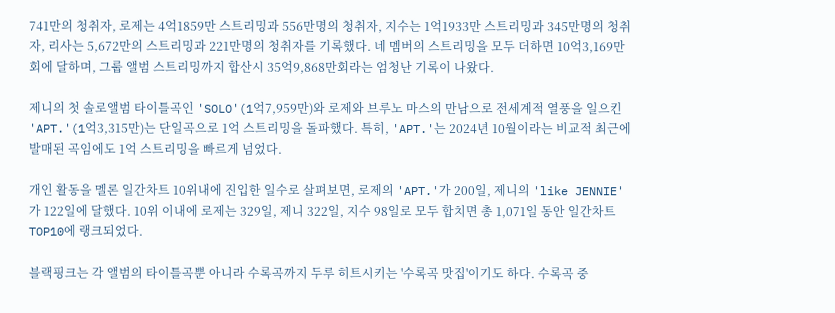741만의 청취자, 로제는 4억1859만 스트리밍과 556만명의 청취자, 지수는 1억1933만 스트리밍과 345만명의 청취자, 리사는 5,672만의 스트리밍과 221만명의 청취자를 기록했다. 네 멤버의 스트리밍을 모두 더하면 10억3,169만회에 달하며, 그룹 앨범 스트리밍까지 합산시 35억9,868만회라는 엄청난 기록이 나왔다.

제니의 첫 솔로앨범 타이틀곡인 'SOLO'(1억7,959만)와 로제와 브루노 마스의 만남으로 전세계적 열풍을 일으킨 'APT.'(1억3,315만)는 단일곡으로 1억 스트리밍을 돌파했다. 특히, 'APT.'는 2024년 10월이라는 비교적 최근에 발매된 곡임에도 1억 스트리밍을 빠르게 넘었다.

개인 활동을 멜론 일간차트 10위내에 진입한 일수로 살펴보면, 로제의 'APT.'가 200일, 제니의 'like JENNIE'가 122일에 달했다. 10위 이내에 로제는 329일, 제니 322일, 지수 98일로 모두 합치면 총 1,071일 동안 일간차트 TOP10에 랭크되었다.

블랙핑크는 각 앨범의 타이틀곡뿐 아니라 수록곡까지 두루 히트시키는 '수록곡 맛집'이기도 하다. 수록곡 중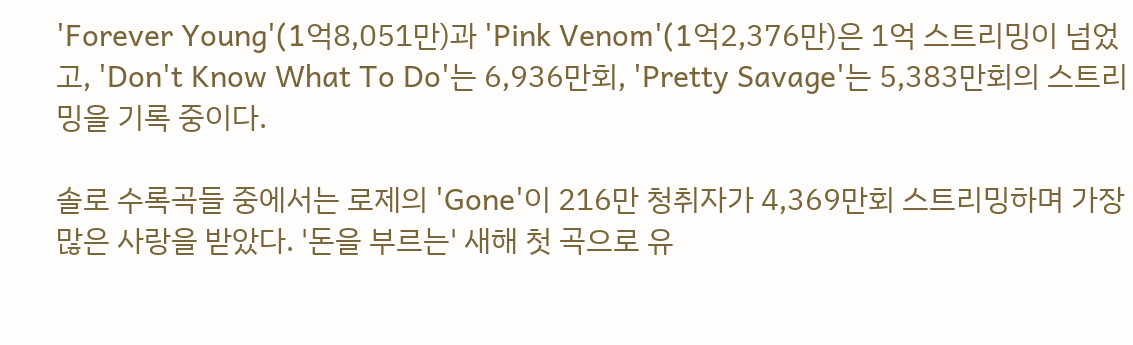'Forever Young'(1억8,051만)과 'Pink Venom'(1억2,376만)은 1억 스트리밍이 넘었고, 'Don't Know What To Do'는 6,936만회, 'Pretty Savage'는 5,383만회의 스트리밍을 기록 중이다.

솔로 수록곡들 중에서는 로제의 'Gone'이 216만 청취자가 4,369만회 스트리밍하며 가장 많은 사랑을 받았다. '돈을 부르는' 새해 첫 곡으로 유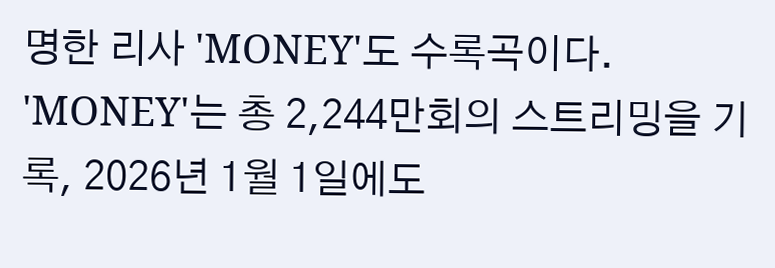명한 리사 'MONEY'도 수록곡이다. 'MONEY'는 총 2,244만회의 스트리밍을 기록, 2026년 1월 1일에도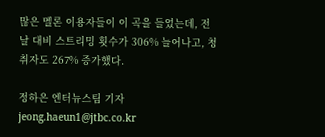많은 멜론 이용자들이 이 곡을 들었는데, 전날 대비 스트리밍 횟수가 306% 늘어나고, 청취자도 267% 증가했다.

정하은 엔터뉴스팀 기자 jeong.haeun1@jtbc.co.kr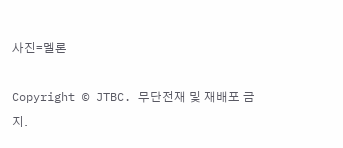사진=멜론

Copyright © JTBC. 무단전재 및 재배포 금지.